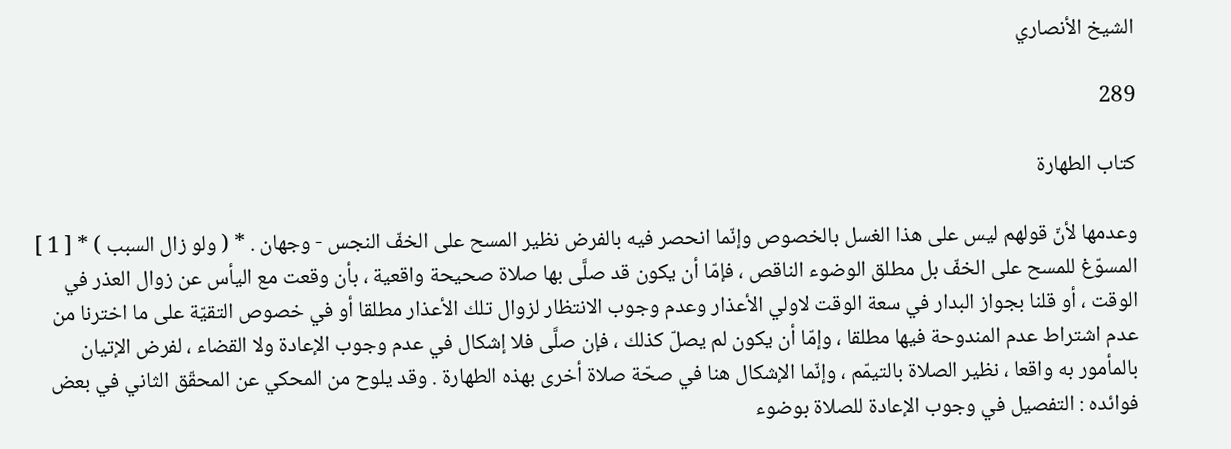الشيخ الأنصاري

289

كتاب الطهارة

وعدمها لأنّ قولهم ليس على هذا الغسل بالخصوص وإنّما انحصر فيه بالفرض نظير المسح على الخفّ النجس - وجهان . * ( ولو زال السبب ) * [ 1 ] المسوّغ للمسح على الخفّ بل مطلق الوضوء الناقص ، فإمّا أن يكون قد صلَّى بها صلاة صحيحة واقعية ، بأن وقعت مع اليأس عن زوال العذر في الوقت ، أو قلنا بجواز البدار في سعة الوقت لاولي الأعذار وعدم وجوب الانتظار لزوال تلك الأعذار مطلقا أو في خصوص التقيّة على ما اخترنا من عدم اشتراط عدم المندوحة فيها مطلقا ، وإمّا أن يكون لم يصلّ كذلك ، فإن صلَّى فلا إشكال في عدم وجوب الإعادة ولا القضاء ، لفرض الإتيان بالمأمور به واقعا ، نظير الصلاة بالتيمّم ، وإنّما الإشكال هنا في صحّة صلاة أخرى بهذه الطهارة . وقد يلوح من المحكي عن المحقّق الثاني في بعض فوائده : التفصيل في وجوب الإعادة للصلاة بوضوء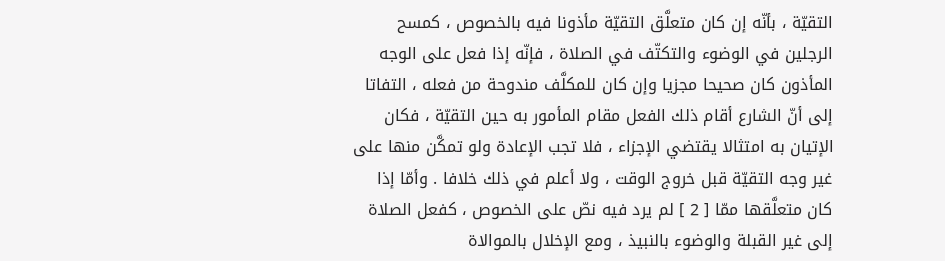التقيّة ، بأنّه إن كان متعلَّق التقيّة مأذونا فيه بالخصوص ، كمسح الرجلين في الوضوء والتكتّف في الصلاة ، فإنّه إذا فعل على الوجه المأذون كان صحيحا مجزيا وإن كان للمكلَّف مندوحة من فعله ، التفاتا إلى أنّ الشارع أقام ذلك الفعل مقام المأمور به حين التقيّة ، فكان الإتيان به امتثالا يقتضي الإجزاء ، فلا تجب الإعادة ولو تمكَّن منها على غير وجه التقيّة قبل خروج الوقت ، ولا أعلم في ذلك خلافا . وأمّا إذا كان متعلَّقها ممّا [ 2 ] لم يرد فيه نصّ على الخصوص ، كفعل الصلاة إلى غير القبلة والوضوء بالنبيذ ، ومع الإخلال بالموالاة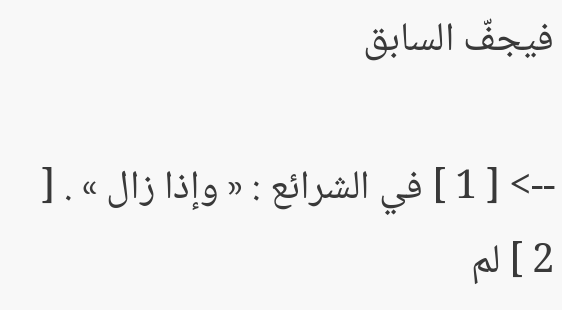فيجفّ السابق

--> [ 1 ] في الشرائع : « وإذا زال » . [ 2 ] لم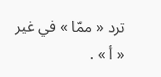ترد « ممّا » في غير « أ » .